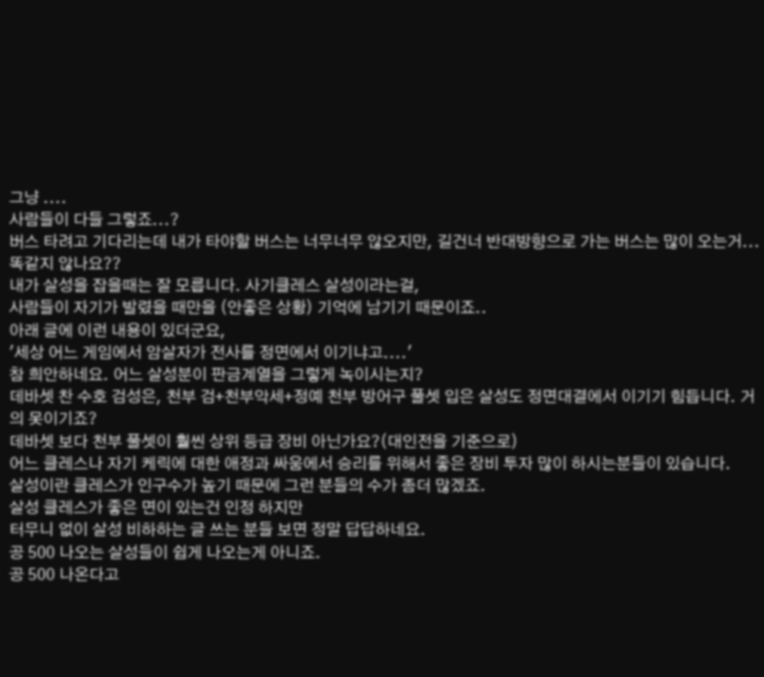그냥 ....
사람들이 다들 그렇죠...?
버스 타려고 기다리는데 내가 타야할 버스는 너무너무 않오지만, 길건너 반대방향으로 가는 버스는 많이 오는거...
똑같지 않나요??
내가 살성을 잡을때는 잘 모릅니다. 사기클레스 살성이라는걸,
사람들이 자기가 발렸을 때만을 (안좋은 상황) 기억에 남기기 때문이죠..
아래 글에 이런 내용이 있더군요,
'세상 어느 게임에서 암살자가 전사를 정면에서 이기냐고....'
참 희안하네요. 어느 살성분이 판금계열을 그렇게 녹이시는지?
데바셋 찬 수호 검성은, 천부 검+천부악세+정예 천부 방어구 풀셋 입은 살성도 정면대결에서 이기기 힘듭니다. 거의 못이기죠?
데바셋 보다 천부 풀셋이 훨씬 상위 등급 장비 아닌가요?(대인전을 기준으로)
어느 클레스나 자기 케릭에 대한 애정과 싸움에서 승리를 위해서 좋은 장비 투자 많이 하시는분들이 있습니다.
살성이란 클레스가 인구수가 높기 때문에 그런 분들의 수가 좀더 많겠죠.
살성 클레스가 좋은 면이 있는건 인정 하지만
터무니 없이 살성 비하하는 글 쓰는 분들 보면 정말 답답하네요.
공 500 나오는 살성들이 쉽게 나오는게 아니죠.
공 500 나온다고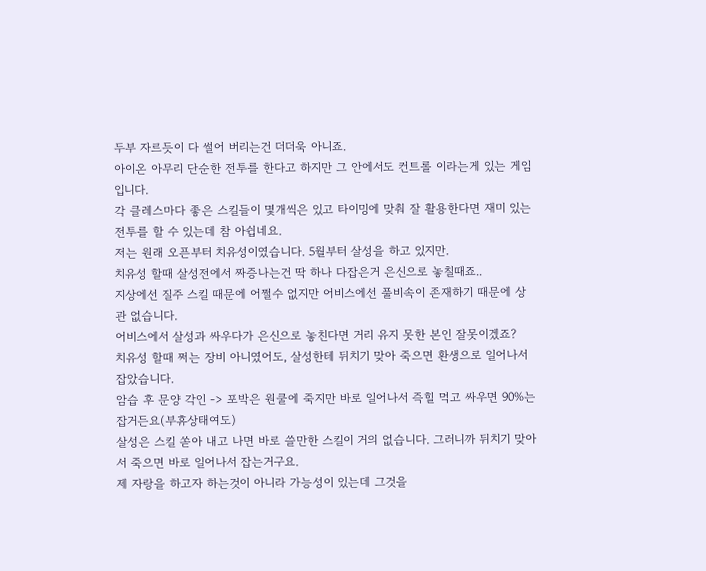두부 자르듯이 다 썰어 버리는건 더더욱 아니죠.
아이온 아무리 단순한 전투를 한다고 하지만 그 안에서도 컨트롤 이라는게 있는 게임 입니다.
각 클레스마다 좋은 스킬들이 몇개씩은 있고 타이밍에 맞춰 잘 활용한다면 재미 있는 전투를 할 수 있는데 참 아쉽네요.
저는 원래 오픈부터 치유성이였습니다. 5월부터 살성을 하고 있지만.
치유성 할때 살성전에서 짜증나는건 딱 하나 다잡은거 은신으로 놓칠때죠..
지상에선 질주 스킬 때문에 어쩔수 없지만 어비스에선 풀비속이 존재하기 때문에 상관 없습니다.
어비스에서 살성과 싸우다가 은신으로 놓친다면 거리 유지 못한 본인 잘못이겠죠?
치유성 할때 쩌는 장비 아니였어도, 살성한테 뒤치기 맞아 죽으면 환생으로 일어나서 잡았습니다.
암습 후 문양 각인 -> 포박은 원쿨에 죽지만 바로 일어나서 즉힐 먹고 싸우면 90%는 잡거든요(부휴상태여도)
살성은 스킬 쏟아 내고 나면 바로 쓸만한 스킬이 거의 없습니다. 그러니까 뒤치기 맞아서 죽으면 바로 일어나서 잡는거구요.
제 자랑을 하고자 하는것이 아니라 가능성이 있는데 그것을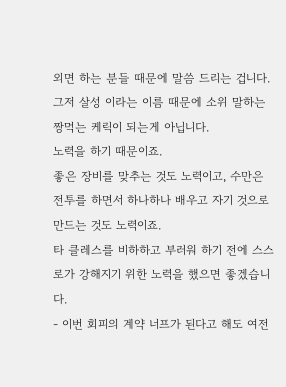외면 하는 분들 때문에 말씀 드리는 겁니다.
그저 살성 이라는 이름 때문에 소위 말하는 짱먹는 케릭이 되는게 아닙니다.
노력을 하기 때문이죠.
좋은 장비를 맞추는 것도 노력이고, 수만은 전투를 하면서 하나하나 배우고 자기 것으로 만드는 것도 노력이죠.
타 클레스를 비하하고 부러워 하기 전에 스스로가 강해지기 위한 노력을 했으면 좋겠습니다.
- 이번 회피의 계약 너프가 된다고 해도 여전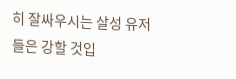히 잘싸우시는 살성 유저들은 강할 것입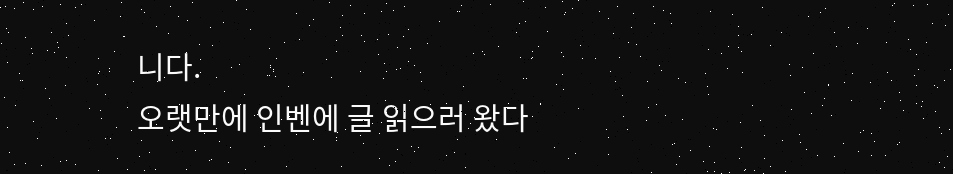니다.
오랫만에 인벤에 글 읽으러 왔다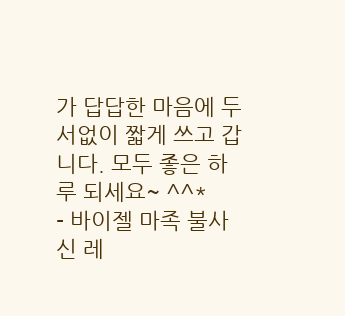가 답답한 마음에 두서없이 짧게 쓰고 갑니다. 모두 좋은 하루 되세요~ ^^*
- 바이젤 마족 불사신 레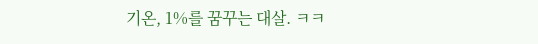기온, 1%를 꿈꾸는 대살. ㅋㅋ